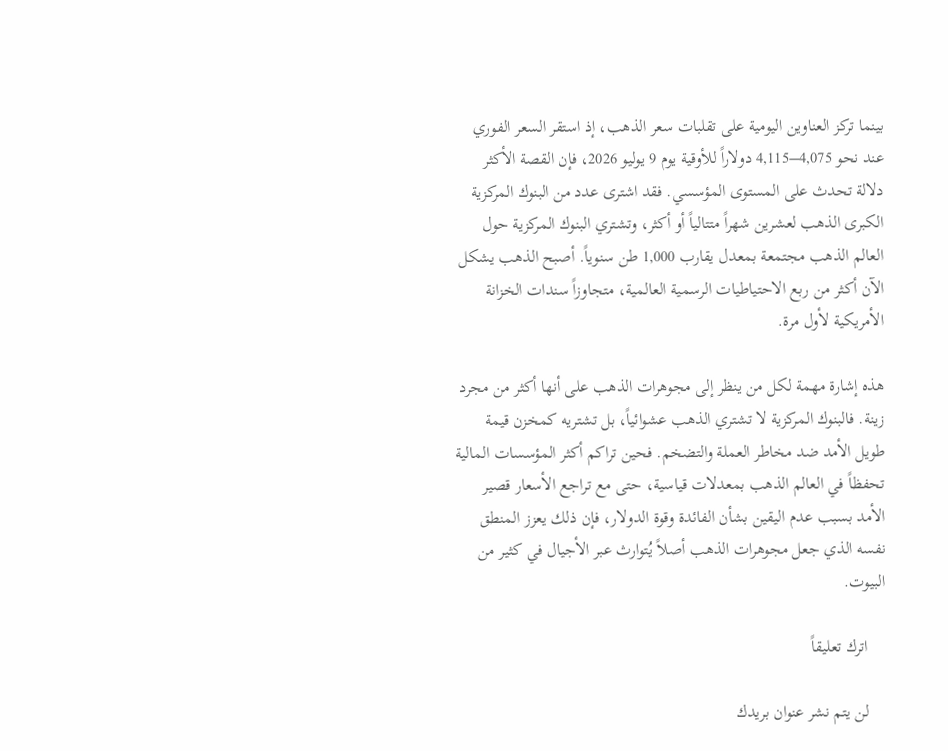بينما تركز العناوين اليومية على تقلبات سعر الذهب، إذ استقر السعر الفوري عند نحو 4,075–4,115 دولاراً للأوقية يوم 9 يوليو 2026، فإن القصة الأكثر دلالة تحدث على المستوى المؤسسي. فقد اشترى عدد من البنوك المركزية الكبرى الذهب لعشرين شهراً متتالياً أو أكثر، وتشتري البنوك المركزية حول العالم الذهب مجتمعة بمعدل يقارب 1,000 طن سنوياً. أصبح الذهب يشكل الآن أكثر من ربع الاحتياطيات الرسمية العالمية، متجاوزاً سندات الخزانة الأمريكية لأول مرة.

هذه إشارة مهمة لكل من ينظر إلى مجوهرات الذهب على أنها أكثر من مجرد زينة. فالبنوك المركزية لا تشتري الذهب عشوائياً، بل تشتريه كمخزن قيمة طويل الأمد ضد مخاطر العملة والتضخم. فحين تراكم أكثر المؤسسات المالية تحفظاً في العالم الذهب بمعدلات قياسية، حتى مع تراجع الأسعار قصير الأمد بسبب عدم اليقين بشأن الفائدة وقوة الدولار، فإن ذلك يعزز المنطق نفسه الذي جعل مجوهرات الذهب أصلاً يُتوارث عبر الأجيال في كثير من البيوت.

    اترك تعليقاً

    لن يتم نشر عنوان بريدك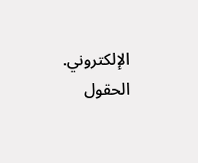الإلكتروني. الحقول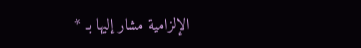الإلزامية مشار إليها بـ *